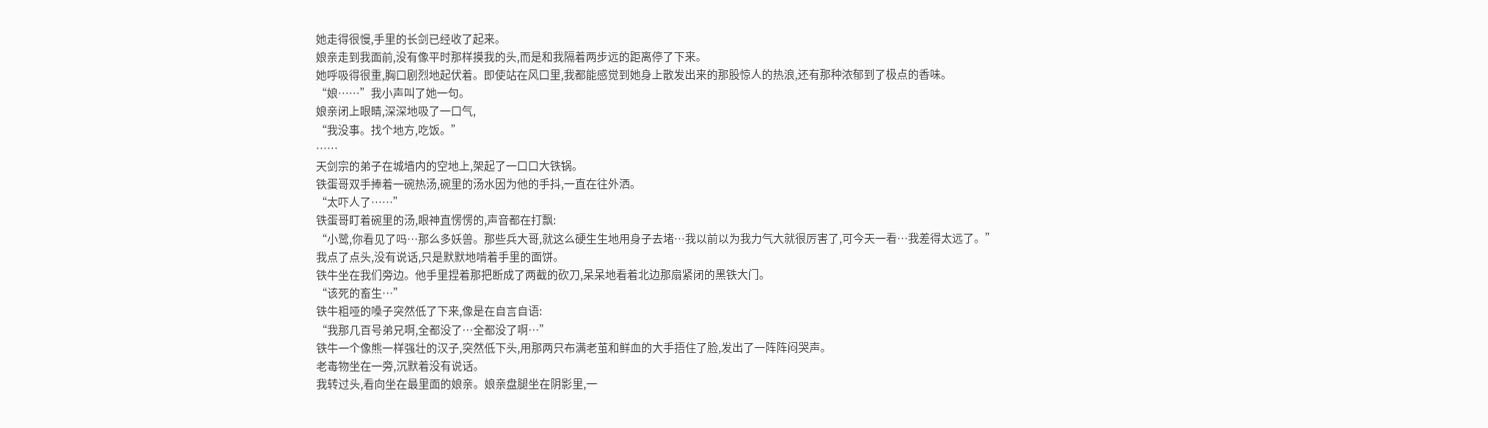她走得很慢,手里的长剑已经收了起来。
娘亲走到我面前,没有像平时那样摸我的头,而是和我隔着两步远的距离停了下来。
她呼吸得很重,胸口剧烈地起伏着。即使站在风口里,我都能感觉到她身上散发出来的那股惊人的热浪,还有那种浓郁到了极点的香味。
“娘……”我小声叫了她一句。
娘亲闭上眼睛,深深地吸了一口气,
“我没事。找个地方,吃饭。”
……
天剑宗的弟子在城墙内的空地上,架起了一口口大铁锅。
铁蛋哥双手捧着一碗热汤,碗里的汤水因为他的手抖,一直在往外洒。
“太吓人了……”
铁蛋哥盯着碗里的汤,眼神直愣愣的,声音都在打飘:
“小鹭,你看见了吗…那么多妖兽。那些兵大哥,就这么硬生生地用身子去堵…我以前以为我力气大就很厉害了,可今天一看…我差得太远了。”
我点了点头,没有说话,只是默默地啃着手里的面饼。
铁牛坐在我们旁边。他手里捏着那把断成了两截的砍刀,呆呆地看着北边那扇紧闭的黑铁大门。
“该死的畜生…”
铁牛粗哑的嗓子突然低了下来,像是在自言自语:
“我那几百号弟兄啊,全都没了…全都没了啊…”
铁牛一个像熊一样强壮的汉子,突然低下头,用那两只布满老茧和鲜血的大手捂住了脸,发出了一阵阵闷哭声。
老毒物坐在一旁,沉默着没有说话。
我转过头,看向坐在最里面的娘亲。娘亲盘腿坐在阴影里,一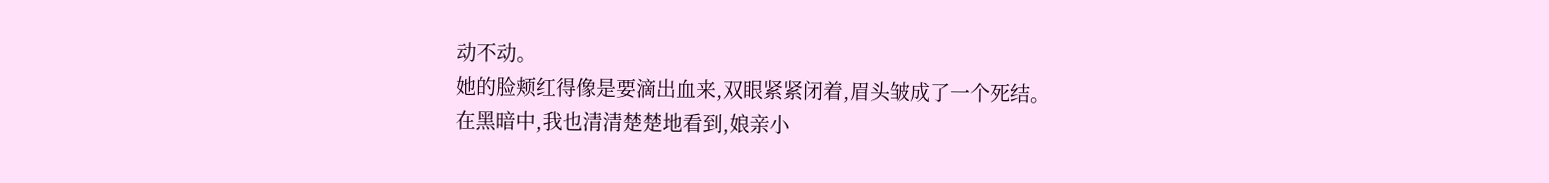动不动。
她的脸颊红得像是要滴出血来,双眼紧紧闭着,眉头皱成了一个死结。
在黑暗中,我也清清楚楚地看到,娘亲小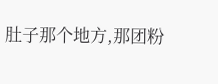肚子那个地方,那团粉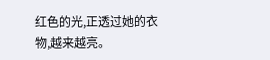红色的光,正透过她的衣物,越来越亮。